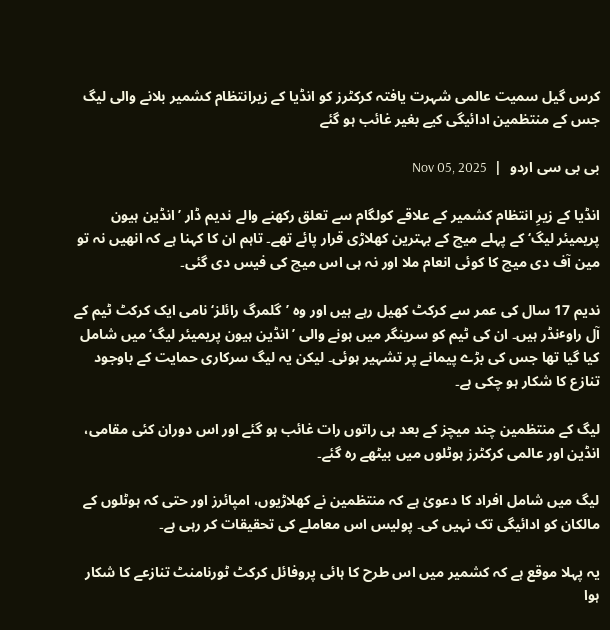کرس گیل سمیت عالمی شہرت یافتہ کرکٹرز کو انڈیا کے زیرانتظام کشمیر بلانے والی لیگ جس کے منتظمین ادائیگی کیے بغیر غائب ہو گئے

بی بی سی اردو  |  Nov 05, 2025

انڈیا کے زیرِ انتظام کشمیر کے علاقے کولگام سے تعلق رکھنے والے ندیم ڈار ’انڈین ہیون پریمیئر لیگ‘ کے پہلے میچ کے بہترین کھلاڑی قرار پائے تھے۔ تاہم ان کا کہنا ہے کہ انھیں نہ تو مین آف دی میچ کا کوئی انعام ملا اور نہ ہی اس میچ کی فیس دی گئی۔

ندیم 17 سال کی عمر سے کرکٹ کھیل رہے ہیں اور وہ ’گلمرگ رائلز‘ نامی ایک کرکٹ ٹیم کے آل راوٴنڈر ہیں۔ ان کی ٹیم کو سرینگر میں ہونے والی ’انڈین ہیون پریمیئر لیگ‘ میں شامل کیا گیا تھا جس کی بڑے پیمانے پر تشہیر ہوئی۔ لیکن یہ لیگ سرکاری حمایت کے باوجود تنازع کا شکار ہو چکی ہے۔

لیگ کے منتظمین چند میچز کے بعد ہی راتوں رات غائب ہو گئے اور اس دوران کئی مقامی، انڈین اور عالمی کرکٹرز ہوٹلوں میں بیٹھے رہ گئے۔

لیگ میں شامل افراد کا دعویٰ ہے کہ منتظمین نے کھلاڑیوں، امپائرز اور حتی کہ ہوٹلوں کے مالکان کو ادائیگی تک نہیں کی۔ پولیس اس معاملے کی تحقیقات کر رہی ہے۔

یہ پہلا موقع ہے کہ کشمیر میں اس طرح کا ہائی پروفائل کرکٹ ٹورنامنٹ تنازعے کا شکار ہوا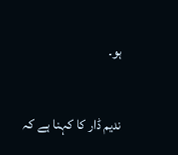ہو۔

ندیم ڈار کا کہنا ہے کہ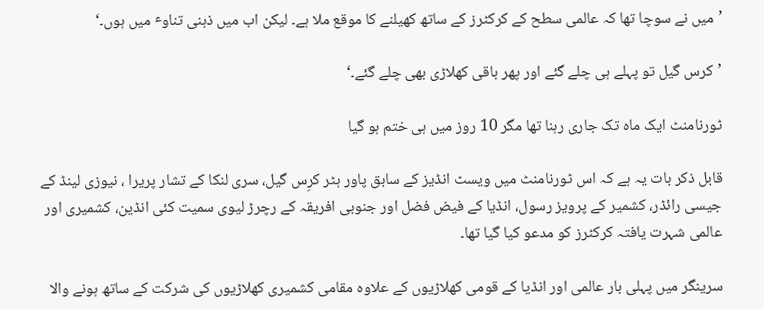’میں نے سوچا تھا کہ عالمی سطح کے کرکٹرز کے ساتھ کھیلنے کا موقع ملا ہے۔ لیکن اب میں ذہنی تناوٴ میں ہوں۔‘

’کرس گیل تو پہلے ہی چلے گئے اور پھر باقی کھلاڑی بھی چلے گئے۔‘

ٹورنامنٹ ایک ماہ تک جاری رہنا تھا مگر 10 روز میں ہی ختم ہو گیا

قابل ذکر بات یہ ہے کہ اس ٹورنامنٹ میں ویسٹ انڈیز کے سابق پاور ہٹر کرِس گیل، سری لنکا کے تشار پریرا ، نیوزی لینڈ کے جیسی رائڈر، کشمیر کے پرویز رسول، انڈیا کے فیض فضل اور جنوبی افریقہ کے رچرڑ لیوی سمیت کئی انڈین، کشمیری اور عالمی شہرت یافتہ کرکٹرز کو مدعو کیا گیا تھا۔

سرینگر میں پہلی بار عالمی اور انڈیا کے قومی کھلاڑیوں کے علاوہ مقامی کشمیری کھلاڑیوں کی شرکت کے ساتھ ہونے والا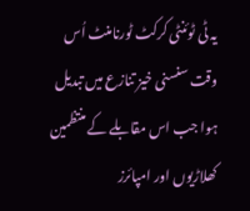یہ ٹی ٹوئنٹی کرکٹ ٹورنامنٹ اُس وقت سنسنی خیز تنازع میں تبدیل ہوا جب اس مقابلے کے منتظمین کھلاڑیوں اور امپائرز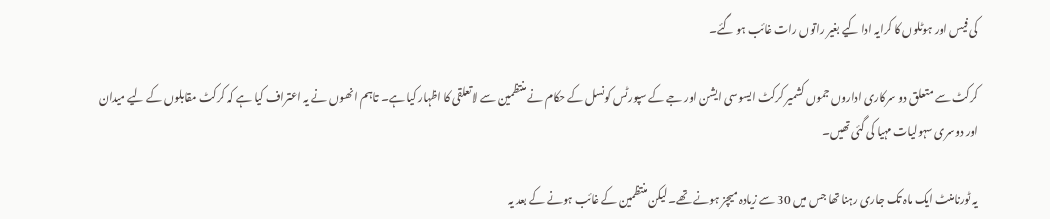کی فیس اور ہوٹلوں کا کرایہ ادا کیے بغیر راتوں رات غائب ہو گئے۔

کرکٹ سے متعلق دو سرکاری اداروں جموں کشمیر کرکٹ ایسوسی ایشن اور جے کے سپورٹس کونسل کے حکام نے منتظمین سے لاتعلقی کا اظہار کیا ہے۔ تاہم انھوں نے یہ اعتراف کیا ہے کہ کرکٹ مقابلوں کے لیے میدان اور دوسری سہولیات مہیا کی گئی تھیں۔

یہ ٹورنامنٹ ایک ماہ تک جاری رہنا تھا جس میں 30 سے زیادہ میچز ہونے تھے۔ لیکن منتظمین کے غائب ہونے کے بعد یہ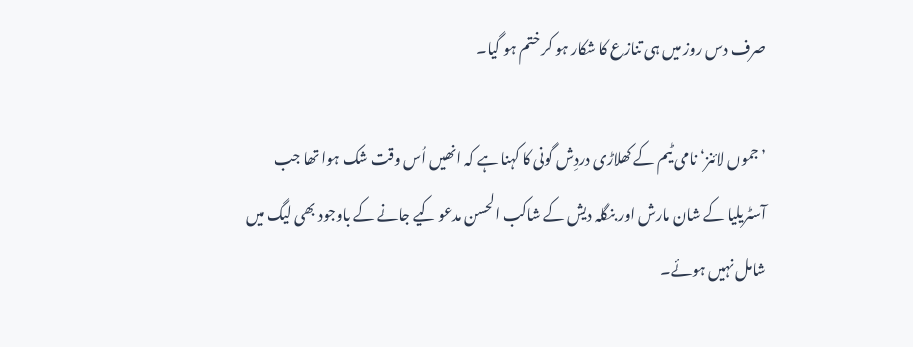صرف دس روز میں ہی تنازع کا شکار ہو کر ختم ہو گیا۔

’جموں لائنز‘ نامی ٹیم کے کھلاڑی دردِش گونی کا کہنا ہے کہ انھیں اُس وقت شک ہوا تھا جب آسٹریلیا کے شان مارش اور بنگلہ دیش کے شاکب الحسن مدعو کیے جانے کے باوجود بھی لیگ میں شامل نہیں ہوئے۔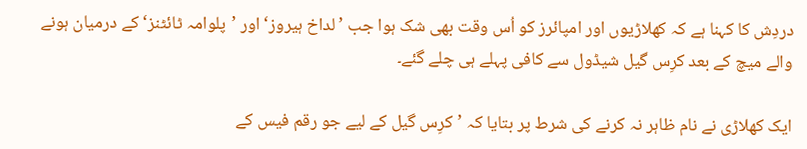دردِش کا کہنا ہے کہ کھلاڑیوں اور امپائرز کو اُس وقت بھی شک ہوا جب ’لداخ ہیروز‘ اور ’پلوامہ ٹائٹنز‘ کے درمیان ہونے والے میچ کے بعد کرِس گیل شیڈول سے کافی پہلے ہی چلے گئے۔

ایک کھلاڑی نے نام ظاہر نہ کرنے کی شرط پر بتایا کہ ’کرِس گیل کے لیے جو رقم فیس کے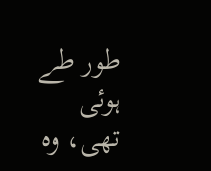طور طے ہوئی تھی، وہ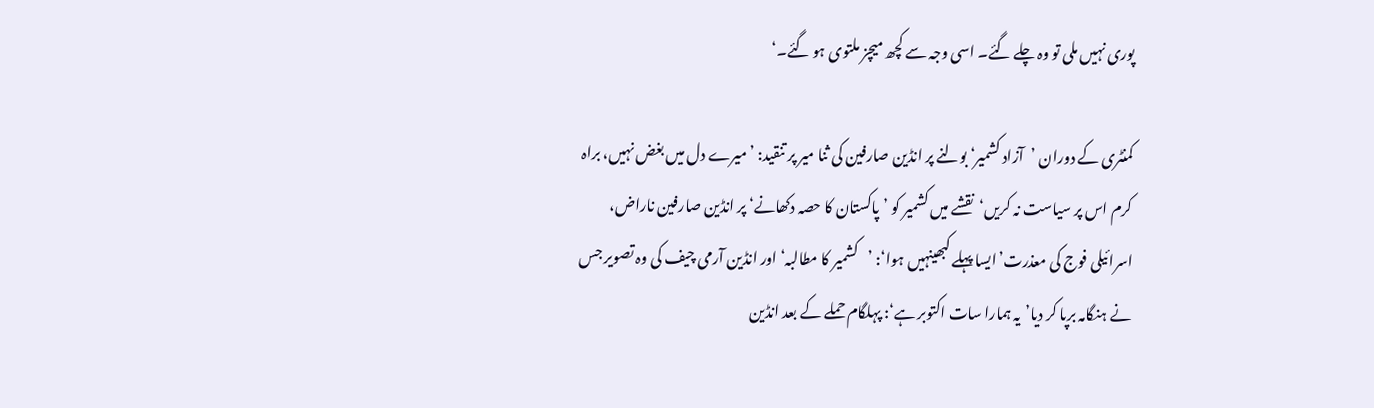پوری نہیں ملی تو وہ چلے گئے۔ اسی وجہ سے کچھ میچز ملتوی ہو گئے۔‘

کمنٹری کے دوران ’آزاد کشمیر‘ بولنے پر انڈین صارفین کی ثنا میر پر تنقید: ’میرے دل میں بغض نہیں، براہ کرم اس پر سیاست نہ کریں‘نقشے میں کشمیر کو ’پاکستان کا حصہ دکھانے‘ پر انڈین صارفین ناراض، اسرائیلی فوج کی معذرت’ایسا پہلے کبھینہیں ہوا‘: ’کشمیر کا مطالبہ‘ اور انڈین آرمی چیف کی وہ تصویر جس نے ہنگامہ برپا کر دیا’یہ ہمارا سات اکتوبر ہے‘: پہلگام حملے کے بعد انڈین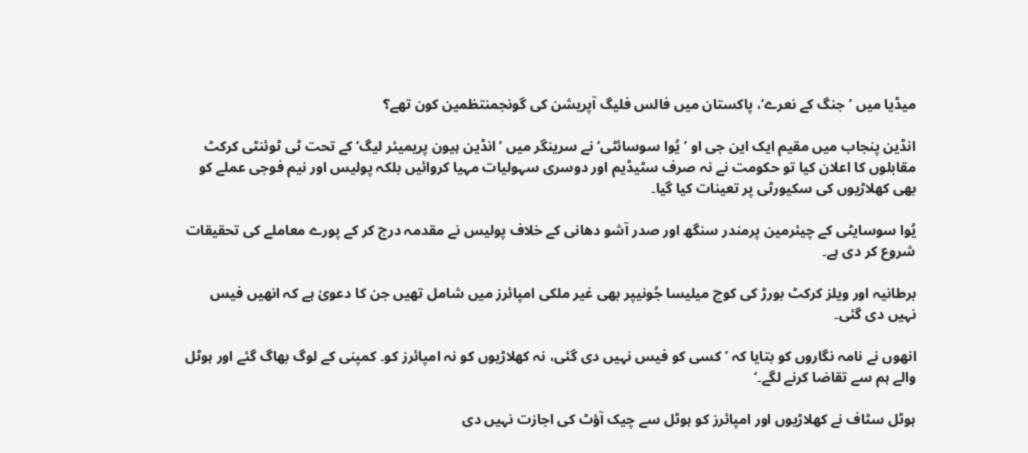میڈیا میں ’جنگ کے نعرے‘، پاکستان میں فالس فلیگ آپریشن کی گونجمنتظمین کون تھے؟

انڈین پنجاب میں مقیم ایک این جی او ’یُوا سوسائٹی‘نے سرینگر میں ’انڈین ہیون پریمیئر لیگ‘ کے تحت ٹی ٹوئنٹی کرکٹ مقابلوں کا اعلان کیا تو حکومت نے نہ صرف سٹیڈیم اور دوسری سہولیات مہیا کروائیں بلکہ پولیس اور نیم فوجی عملے کو بھی کھلاڑیوں کی سکیورٹی پر تعینات کیا گیا۔

یُوا سوسایٹی کے چیئرمین پرمندر سنگھ اور صدر آشو دھانی کے خلاف پولیس نے مقدمہ درج کر کے پورے معاملے کی تحقیقات شروع کر دی ہے۔

برطانیہ اور ویلز کرکٹ بورڑ کی کوچ میلیسا جُونیپر بھی غیر ملکی امپائرز میں شامل تھیں جن کا دعویٰ ہے کہ انھیں فیس نہیں دی گئی۔

انھوں نے نامہ نگاروں کو بتایا کہ ’کسی کو فیس نہیں دی گئی، نہ کھلاڑیوں کو نہ امپائرز کو۔ کمپنی کے لوگ بھاگ گئے اور ہوٹل والے ہم سے تقاضا کرنے لگے۔‘

ہوٹل سٹاف نے کھلاڑیوں اور امپائرز کو ہوٹل سے چیک آؤٹ کی اجازت نہیں دی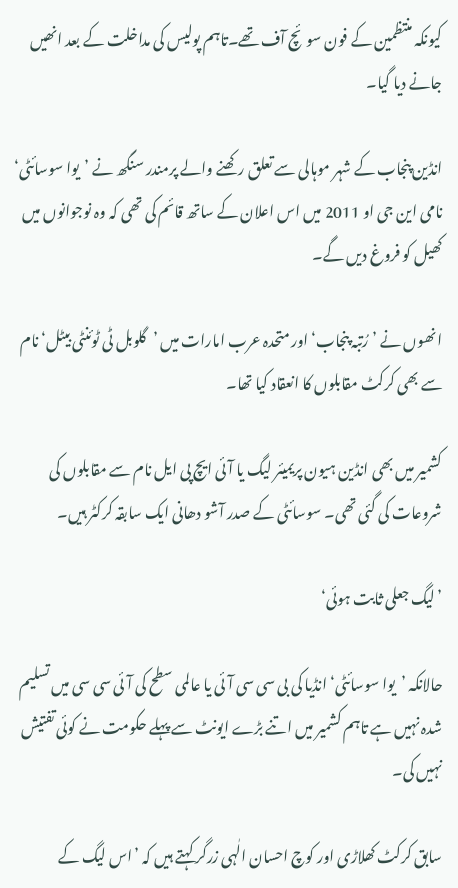کیونکہ منتظمین کے فون سوئچ آف تھے۔تاہم پولیس کی مداخلت کے بعد انھیں جانے دیا گیا۔

انڈین پنجاب کے شہر موہالی سے تعلق رکھنے والے پرمندر سنگھ نے ’یوا سوسائٹی‘ نامی این جی او 2011 میں اس اعلان کے ساتھ قائم کی تھی کہ وہ نوجوانوں میں کھیل کو فروغ دیں گے۔

انھوں نے ’رُتبہ پنجاب‘ اور متحدہ عرب امارات میں ’گلوبل ٹی ٹوئنٹی بیٹل‘ نام سے بھی کرکٹ مقابلوں کا انعقاد کیا تھا۔

کشمیر میں بھی انڈین ہیون پریمیئر لیگ یا آئی ایچ پی ایل نام سے مقابلوں کی شروعات کی گئی تھی۔ سوسائٹی کے صدر آشو دھانی ایک سابقہ کرکٹر ہیں۔

’لیگ جعلی ثابت ہوئی‘

حالانکہ ’یوا سوسائٹی‘ انڈیا کی بی سی سی آئی یا عالمی سطح کی آئی سی سی میں تسلیم شدہ نہیں ہے تاہم کشمیر میں اتنے بڑے ایونٹ سے پہلے حکومت نے کوئی تفتیش نہیں کی۔

سابق کرکٹ کھلاڑی اور کوچ احسان الٰہی زرگر کہتے ہیں کہ ’اس لیگ کے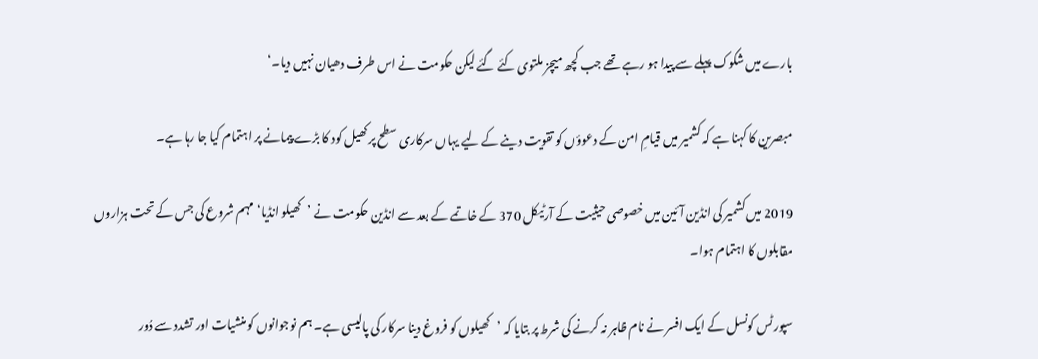بارے میں شکوک پہلے سے پیدا ہو رہے تھے جب کچھ میچز ملتوی کئے گئے لیکن حکومت نے اس طرف دھیان نہیں دیا۔‘

مبصرین کا کہنا ہے کہ کشمیر میں قیامِ امن کے دعوؤں کو تقویت دینے کے لیے یہاں سرکاری سطح پر کھیل کود کا بڑے پیمانے پر اہتمام کیا جا رہا ہے۔

2019 میں کشمیر کی انڈین آئین میں خصوصی حیثیت کے آرٹیکل 370 کے خاتمے کے بعد سے انڈین حکومت نے ’کھیلو انڈیا‘ مہم شروع کی جس کے تحت ہزاروں مقابلوں کا اہتمام ہوا۔

سپورٹس کونسل کے ایک افسر نے نام ظاہر نہ کرنے کی شرط پر بتایا کہ ’کھیلوں کو فروغ دینا سرکار کی پالیسی ہے۔ ہم نوجوانوں کو منشیات اور تشدد سے دُور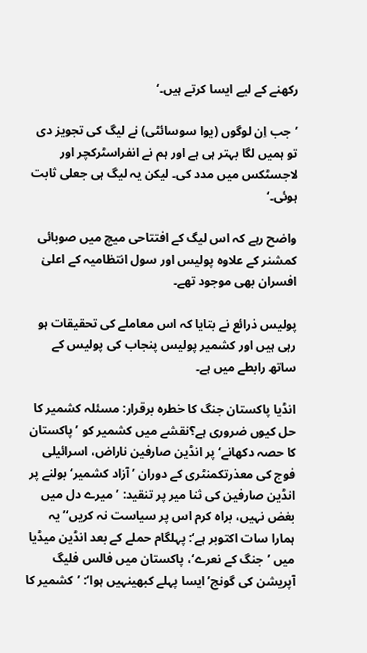رکھنے کے لیے ایسا کرتے ہیں۔‘

’جب اِن لوگوں (یوا سوسائٹی) نے لیگ کی تجویز دی تو ہمیں لگا بہتر ہی ہے اور ہم نے انفراسٹرکچر اور لاجسٹکس میں مدد کی۔ لیکن یہ لیگ ہی جعلی ثابت ہوئی۔‘

واضح رہے کہ اس لیگ کے افتتاحی میچ میں صوبائی کمشنر کے علاوہ پولیس اور سول انتظامیہ کے اعلیٰ افسران بھی موجود تھے۔

پولیس ذرائع نے بتایا کہ اس معاملے کی تحقیقات ہو رہی ہیں اور کشمیر پولیس پنجاب کی پولیس کے ساتھ رابطے میں ہے۔

انڈیا پاکستان جنگ کا خطرہ برقرار: مسئلہ کشمیر کا حل کیوں ضروری ہے؟نقشے میں کشمیر کو ’پاکستان کا حصہ دکھانے‘ پر انڈین صارفین ناراض، اسرائیلی فوج کی معذرتکمنٹری کے دوران ’آزاد کشمیر‘ بولنے پر انڈین صارفین کی ثنا میر پر تنقید: ’میرے دل میں بغض نہیں، براہ کرم اس پر سیاست نہ کریں‘’یہ ہمارا سات اکتوبر ہے‘: پہلگام حملے کے بعد انڈین میڈیا میں ’جنگ کے نعرے‘، پاکستان میں فالس فلیگ آپریشن کی گونج’ایسا پہلے کبھینہیں ہوا‘: ’کشمیر کا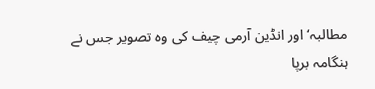مطالبہ‘ اور انڈین آرمی چیف کی وہ تصویر جس نے ہنگامہ برپا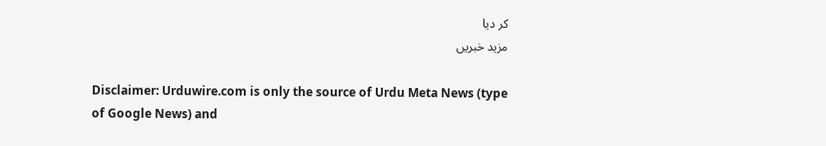کر دیا
مزید خبریں

Disclaimer: Urduwire.com is only the source of Urdu Meta News (type of Google News) and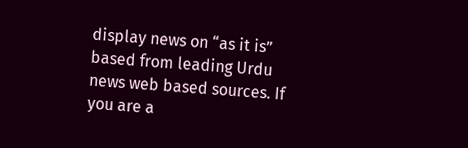display news on “as it is” based from leading Urdu news web based sources. If you are a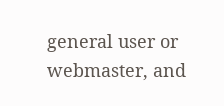general user or webmaster, and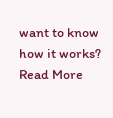want to know how it works? Read More